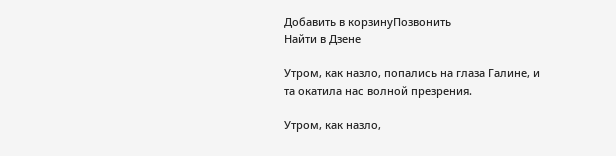Добавить в корзинуПозвонить
Найти в Дзене

Утром, как назло, попались на глаза Галине, и та окатила нас волной презрения.

Утром, как назло,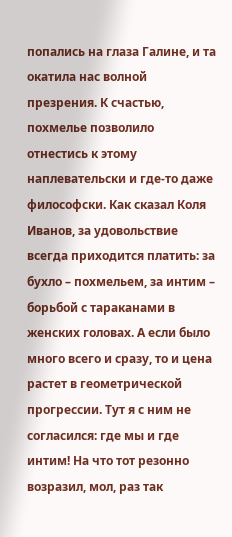попались на глаза Галине, и та окатила нас волной презрения. К счастью, похмелье позволило отнестись к этому наплевательски и где-то даже философски. Как сказал Коля Иванов, за удовольствие всегда приходится платить: за бухло – похмельем, за интим – борьбой с тараканами в женских головах. А если было много всего и сразу, то и цена растет в геометрической прогрессии. Тут я с ним не согласился: где мы и где интим! На что тот резонно возразил, мол, раз так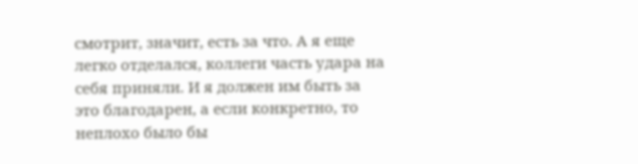смотрит, значит, есть за что. А я еще легко отделался, коллеги часть удара на себя приняли. И я должен им быть за это благодарен, а если конкретно, то неплохо было бы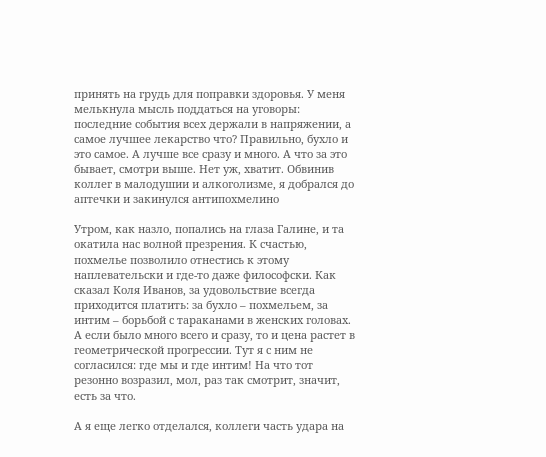принять на грудь для поправки здоровья. У меня мелькнула мысль поддаться на уговоры: последние события всех держали в напряжении, а самое лучшее лекарство что? Правильно, бухло и это самое. А лучше все сразу и много. А что за это бывает, смотри выше. Нет уж, хватит. Обвинив коллег в малодушии и алкоголизме, я добрался до аптечки и закинулся антипохмелино

Утром, как назло, попались на глаза Галине, и та окатила нас волной презрения. К счастью, похмелье позволило отнестись к этому наплевательски и где-то даже философски. Как сказал Коля Иванов, за удовольствие всегда приходится платить: за бухло – похмельем, за интим – борьбой с тараканами в женских головах. А если было много всего и сразу, то и цена растет в геометрической прогрессии. Тут я с ним не согласился: где мы и где интим! На что тот резонно возразил, мол, раз так смотрит, значит, есть за что.

А я еще легко отделался, коллеги часть удара на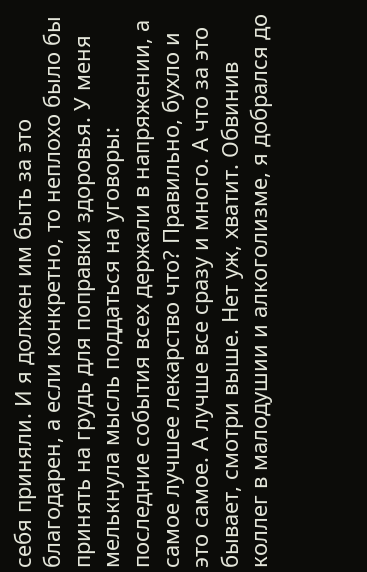себя приняли. И я должен им быть за это благодарен, а если конкретно, то неплохо было бы принять на грудь для поправки здоровья. У меня мелькнула мысль поддаться на уговоры: последние события всех держали в напряжении, а самое лучшее лекарство что? Правильно, бухло и это самое. А лучше все сразу и много. А что за это бывает, смотри выше. Нет уж, хватит. Обвинив коллег в малодушии и алкоголизме, я добрался до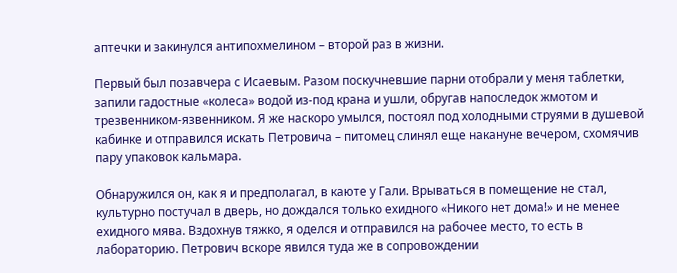аптечки и закинулся антипохмелином – второй раз в жизни.

Первый был позавчера с Исаевым. Разом поскучневшие парни отобрали у меня таблетки, запили гадостные «колеса» водой из-под крана и ушли, обругав напоследок жмотом и трезвенником-язвенником. Я же наскоро умылся, постоял под холодными струями в душевой кабинке и отправился искать Петровича – питомец слинял еще накануне вечером, схомячив пару упаковок кальмара.

Обнаружился он, как я и предполагал, в каюте у Гали. Врываться в помещение не стал, культурно постучал в дверь, но дождался только ехидного «Никого нет дома!» и не менее ехидного мява. Вздохнув тяжко, я оделся и отправился на рабочее место, то есть в лабораторию. Петрович вскоре явился туда же в сопровождении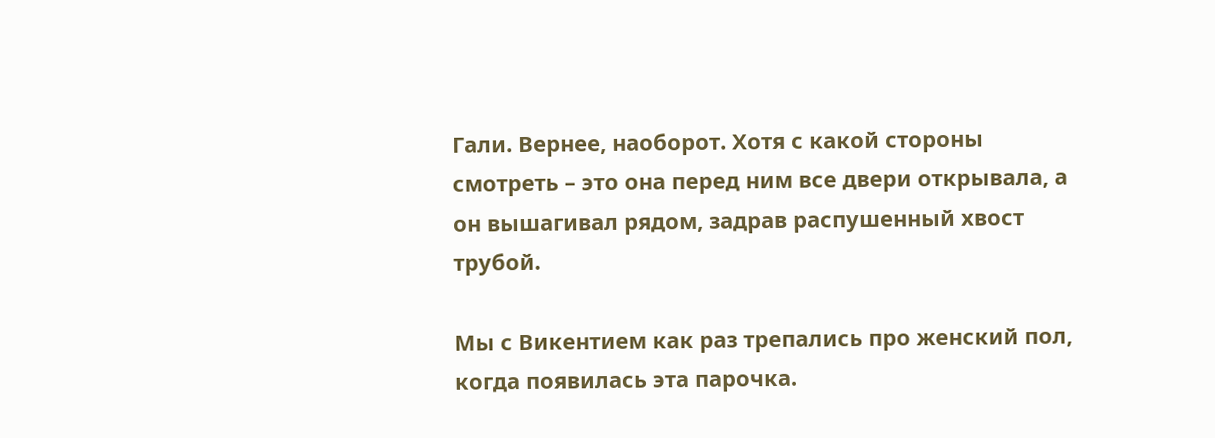Гали. Вернее, наоборот. Хотя с какой стороны смотреть – это она перед ним все двери открывала, а он вышагивал рядом, задрав распушенный хвост трубой.

Мы с Викентием как раз трепались про женский пол, когда появилась эта парочка.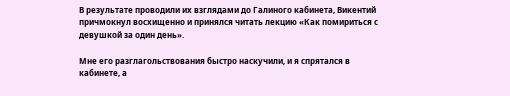В результате проводили их взглядами до Галиного кабинета, Викентий причмокнул восхищенно и принялся читать лекцию «Как помириться с девушкой за один день».

Мне его разглагольствования быстро наскучили, и я спрятался в кабинете, а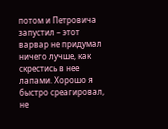потом и Петровича запустил – этот варвар не придумал ничего лучше, как скрестись в нее лапами. Хорошо я быстро среагировал, не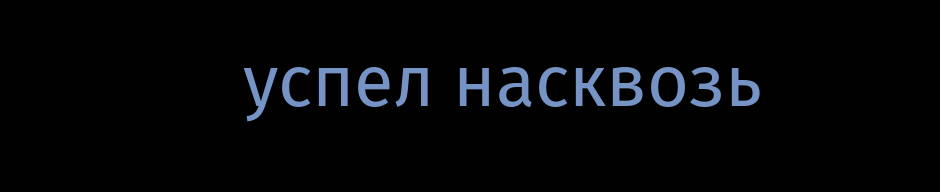успел насквозь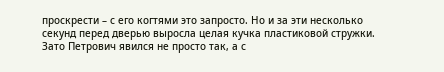проскрести – с его когтями это запросто. Но и за эти несколько секунд перед дверью выросла целая кучка пластиковой стружки. Зато Петрович явился не просто так, а с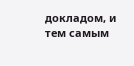докладом, и тем самым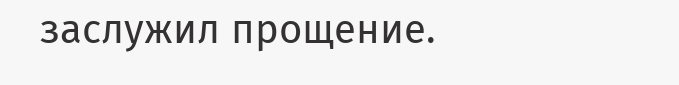заслужил прощение.